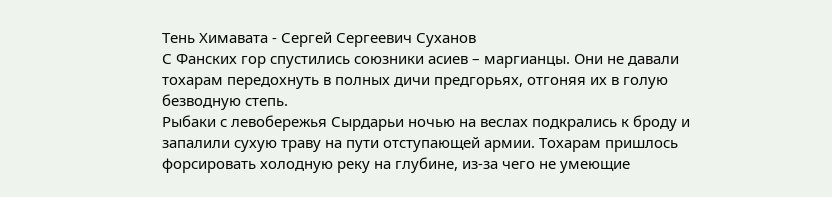Тень Химавата - Сергей Сергеевич Суханов
С Фанских гор спустились союзники асиев – маргианцы. Они не давали тохарам передохнуть в полных дичи предгорьях, отгоняя их в голую безводную степь.
Рыбаки с левобережья Сырдарьи ночью на веслах подкрались к броду и запалили сухую траву на пути отступающей армии. Тохарам пришлось форсировать холодную реку на глубине, из-за чего не умеющие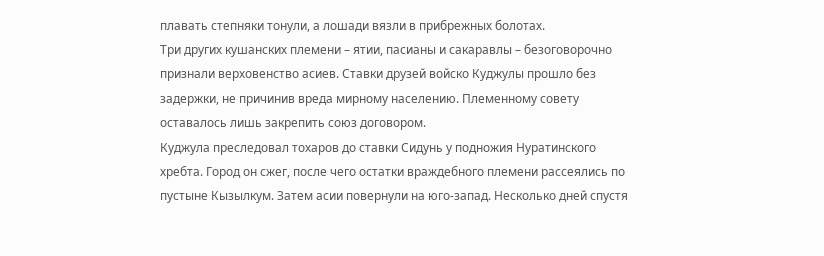плавать степняки тонули, а лошади вязли в прибрежных болотах.
Три других кушанских племени – ятии, пасианы и сакаравлы – безоговорочно признали верховенство асиев. Ставки друзей войско Куджулы прошло без задержки, не причинив вреда мирному населению. Племенному совету оставалось лишь закрепить союз договором.
Куджула преследовал тохаров до ставки Сидунь у подножия Нуратинского хребта. Город он сжег, после чего остатки враждебного племени рассеялись по пустыне Кызылкум. Затем асии повернули на юго-запад. Несколько дней спустя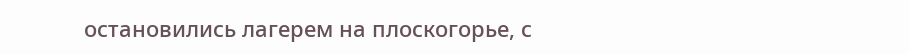остановились лагерем на плоскогорье, с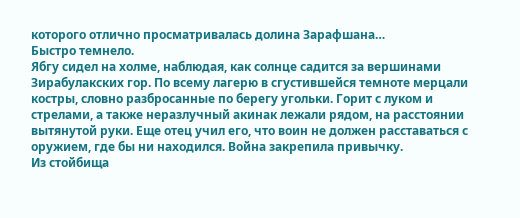которого отлично просматривалась долина Зарафшана…
Быстро темнело.
Ябгу сидел на холме, наблюдая, как солнце садится за вершинами Зирабулакских гор. По всему лагерю в сгустившейся темноте мерцали костры, словно разбросанные по берегу угольки. Горит с луком и стрелами, а также неразлучный акинак лежали рядом, на расстоянии вытянутой руки. Еще отец учил его, что воин не должен расставаться с оружием, где бы ни находился. Война закрепила привычку.
Из стойбища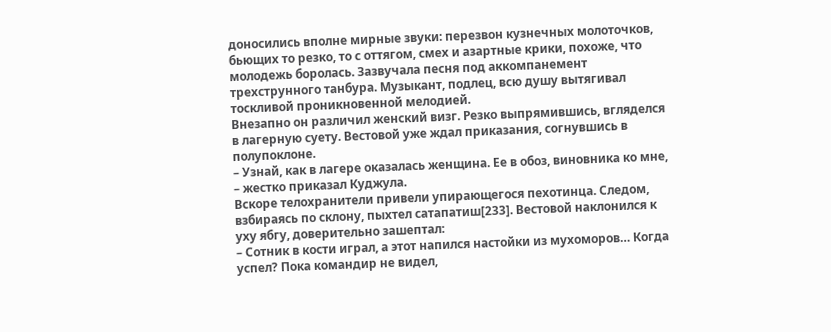доносились вполне мирные звуки: перезвон кузнечных молоточков, бьющих то резко, то с оттягом, смех и азартные крики, похоже, что молодежь боролась. Зазвучала песня под аккомпанемент трехструнного танбура. Музыкант, подлец, всю душу вытягивал тоскливой проникновенной мелодией.
Внезапно он различил женский визг. Резко выпрямившись, вгляделся в лагерную суету. Вестовой уже ждал приказания, согнувшись в полупоклоне.
– Узнай, как в лагере оказалась женщина. Ее в обоз, виновника ко мне, – жестко приказал Куджула.
Вскоре телохранители привели упирающегося пехотинца. Следом, взбираясь по склону, пыхтел сатапатиш[233]. Вестовой наклонился к уху ябгу, доверительно зашептал:
– Сотник в кости играл, а этот напился настойки из мухоморов… Когда успел? Пока командир не видел,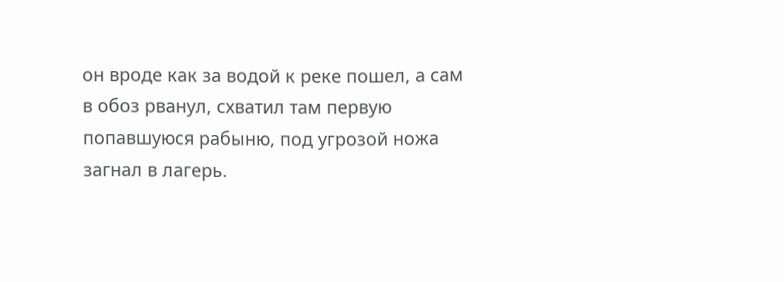он вроде как за водой к реке пошел, а сам в обоз рванул, схватил там первую попавшуюся рабыню, под угрозой ножа загнал в лагерь.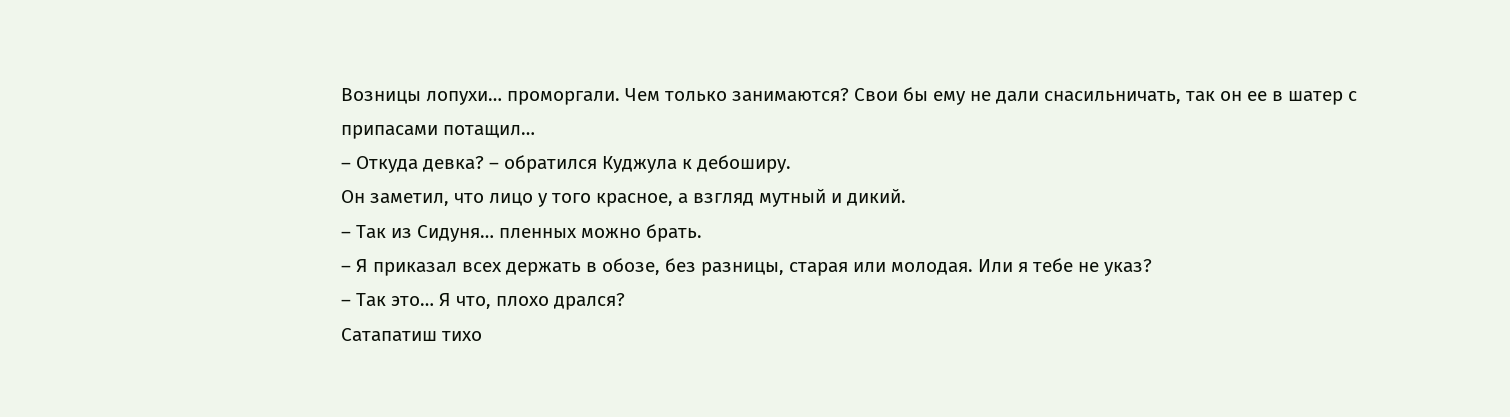Возницы лопухи… проморгали. Чем только занимаются? Свои бы ему не дали снасильничать, так он ее в шатер с припасами потащил…
– Откуда девка? – обратился Куджула к дебоширу.
Он заметил, что лицо у того красное, а взгляд мутный и дикий.
– Так из Сидуня… пленных можно брать.
– Я приказал всех держать в обозе, без разницы, старая или молодая. Или я тебе не указ?
– Так это… Я что, плохо дрался?
Сатапатиш тихо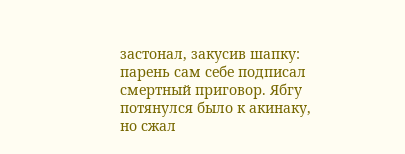застонал, закусив шапку: парень сам себе подписал смертный приговор. Ябгу потянулся было к акинаку, но сжал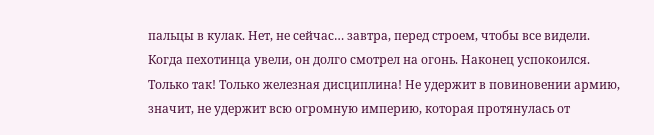пальцы в кулак. Нет, не сейчас… завтра, перед строем, чтобы все видели.
Когда пехотинца увели, он долго смотрел на огонь. Наконец успокоился. Только так! Только железная дисциплина! Не удержит в повиновении армию, значит, не удержит всю огромную империю, которая протянулась от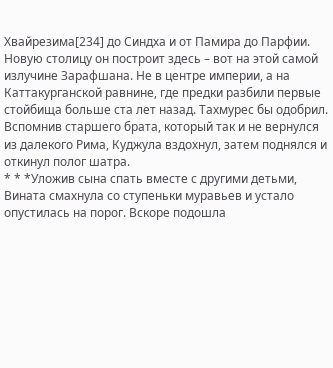Хвайрезима[234] до Синдха и от Памира до Парфии. Новую столицу он построит здесь – вот на этой самой излучине Зарафшана. Не в центре империи, а на Каттакурганской равнине, где предки разбили первые стойбища больше ста лет назад. Тахмурес бы одобрил.
Вспомнив старшего брата, который так и не вернулся из далекого Рима, Куджула вздохнул, затем поднялся и откинул полог шатра.
* * *Уложив сына спать вместе с другими детьми, Вината смахнула со ступеньки муравьев и устало опустилась на порог. Вскоре подошла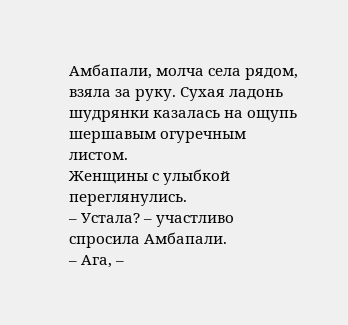Амбапали, молча села рядом, взяла за руку. Сухая ладонь шудрянки казалась на ощупь шершавым огуречным листом.
Женщины с улыбкой переглянулись.
– Устала? – участливо спросила Амбапали.
– Ага, –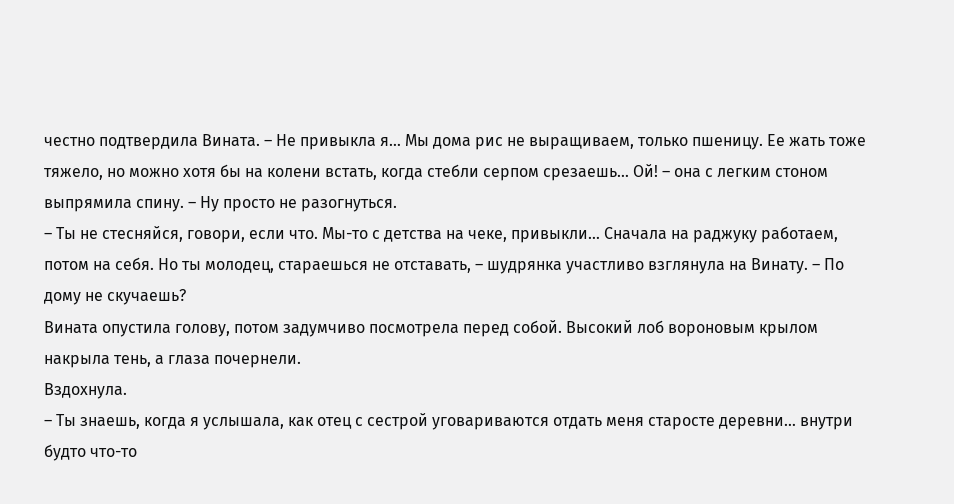честно подтвердила Вината. – Не привыкла я… Мы дома рис не выращиваем, только пшеницу. Ее жать тоже тяжело, но можно хотя бы на колени встать, когда стебли серпом срезаешь… Ой! – она с легким стоном выпрямила спину. – Ну просто не разогнуться.
– Ты не стесняйся, говори, если что. Мы-то с детства на чеке, привыкли… Сначала на раджуку работаем, потом на себя. Но ты молодец, стараешься не отставать, – шудрянка участливо взглянула на Винату. – По дому не скучаешь?
Вината опустила голову, потом задумчиво посмотрела перед собой. Высокий лоб вороновым крылом накрыла тень, а глаза почернели.
Вздохнула.
– Ты знаешь, когда я услышала, как отец с сестрой уговариваются отдать меня старосте деревни… внутри будто что-то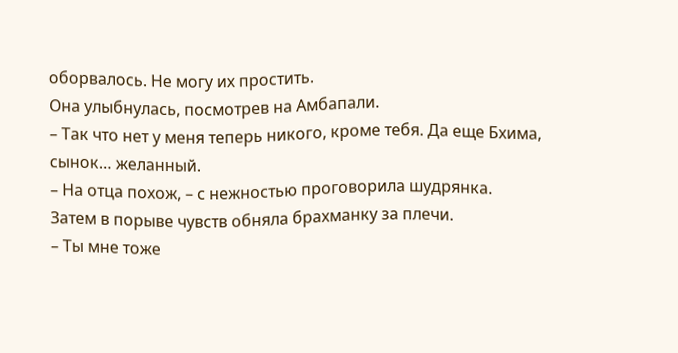оборвалось. Не могу их простить.
Она улыбнулась, посмотрев на Амбапали.
– Так что нет у меня теперь никого, кроме тебя. Да еще Бхима, сынок… желанный.
– На отца похож, – с нежностью проговорила шудрянка.
Затем в порыве чувств обняла брахманку за плечи.
– Ты мне тоже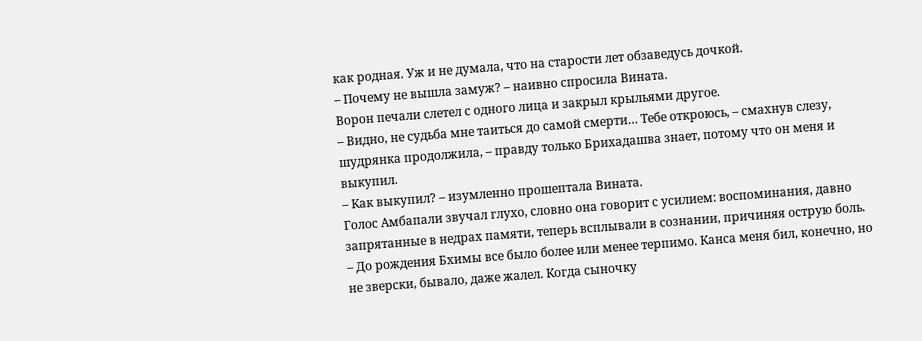как родная. Уж и не думала, что на старости лет обзаведусь дочкой.
– Почему не вышла замуж? – наивно спросила Вината.
Ворон печали слетел с одного лица и закрыл крыльями другое.
– Видно, не судьба мне таиться до самой смерти… Тебе откроюсь, – смахнув слезу, шудрянка продолжила, – правду только Брихадашва знает, потому что он меня и выкупил.
– Как выкупил? – изумленно прошептала Вината.
Голос Амбапали звучал глухо, словно она говорит с усилием: воспоминания, давно запрятанные в недрах памяти, теперь всплывали в сознании, причиняя острую боль.
– До рождения Бхимы все было более или менее терпимо. Канса меня бил, конечно, но не зверски, бывало, даже жалел. Когда сыночку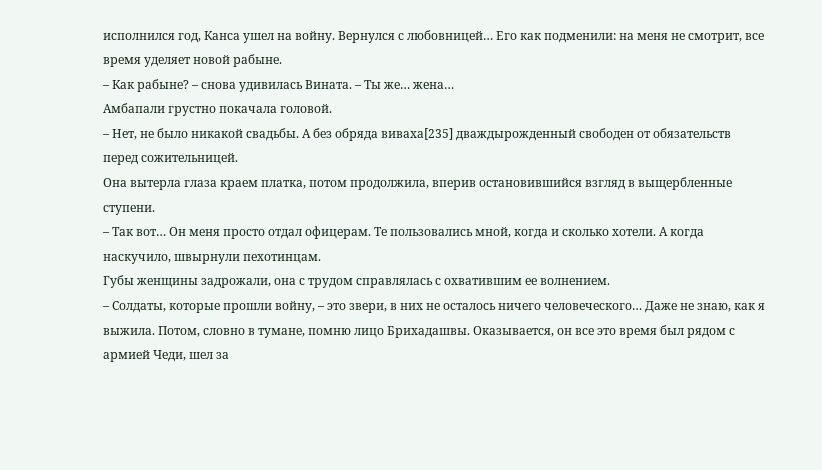исполнился год, Канса ушел на войну. Вернулся с любовницей… Его как подменили: на меня не смотрит, все время уделяет новой рабыне.
– Как рабыне? – снова удивилась Вината. – Ты же… жена…
Амбапали грустно покачала головой.
– Нет, не было никакой свадьбы. А без обряда виваха[235] дваждырожденный свободен от обязательств перед сожительницей.
Она вытерла глаза краем платка, потом продолжила, вперив остановившийся взгляд в выщербленные ступени.
– Так вот… Он меня просто отдал офицерам. Те пользовались мной, когда и сколько хотели. А когда наскучило, швырнули пехотинцам.
Губы женщины задрожали, она с трудом справлялась с охватившим ее волнением.
– Солдаты, которые прошли войну, – это звери, в них не осталось ничего человеческого… Даже не знаю, как я выжила. Потом, словно в тумане, помню лицо Брихадашвы. Оказывается, он все это время был рядом с армией Чеди, шел за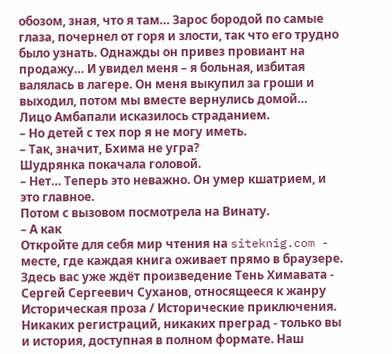обозом, зная, что я там… Зарос бородой по самые глаза, почернел от горя и злости, так что его трудно было узнать. Однажды он привез провиант на продажу… И увидел меня – я больная, избитая валялась в лагере. Он меня выкупил за гроши и выходил, потом мы вместе вернулись домой…
Лицо Амбапали исказилось страданием.
– Но детей с тех пор я не могу иметь.
– Так, значит, Бхима не угра?
Шудрянка покачала головой.
– Нет… Теперь это неважно. Он умер кшатрием, и это главное.
Потом с вызовом посмотрела на Винату.
– А как
Откройте для себя мир чтения на siteknig.com - месте, где каждая книга оживает прямо в браузере. Здесь вас уже ждёт произведение Тень Химавата - Сергей Сергеевич Суханов, относящееся к жанру Историческая проза / Исторические приключения. Никаких регистраций, никаких преград - только вы и история, доступная в полном формате. Наш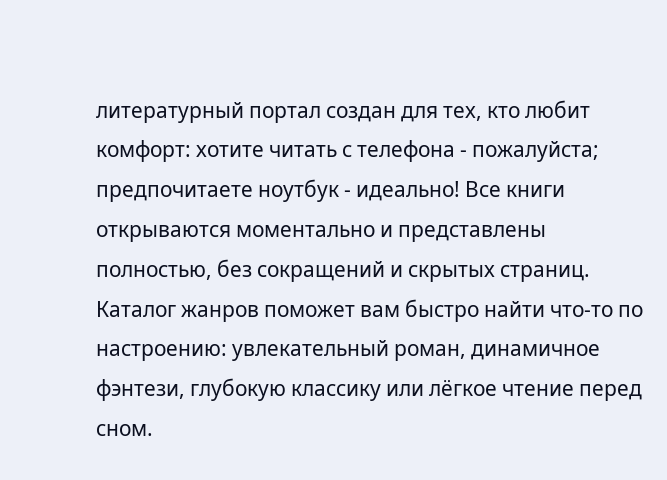литературный портал создан для тех, кто любит комфорт: хотите читать с телефона - пожалуйста; предпочитаете ноутбук - идеально! Все книги открываются моментально и представлены полностью, без сокращений и скрытых страниц. Каталог жанров поможет вам быстро найти что-то по настроению: увлекательный роман, динамичное фэнтези, глубокую классику или лёгкое чтение перед сном.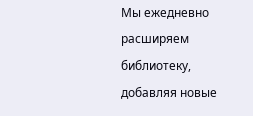Мы ежедневно расширяем библиотеку, добавляя новые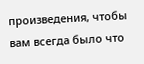произведения, чтобы вам всегда было что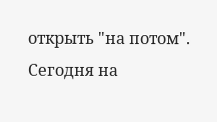открыть "на потом". Сегодня на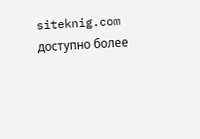siteknig.com доступно более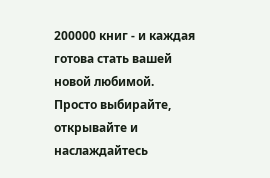200000 книг - и каждая готова стать вашей новой любимой. Просто выбирайте, открывайте и наслаждайтесь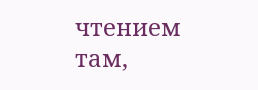чтением там,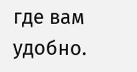где вам удобно.